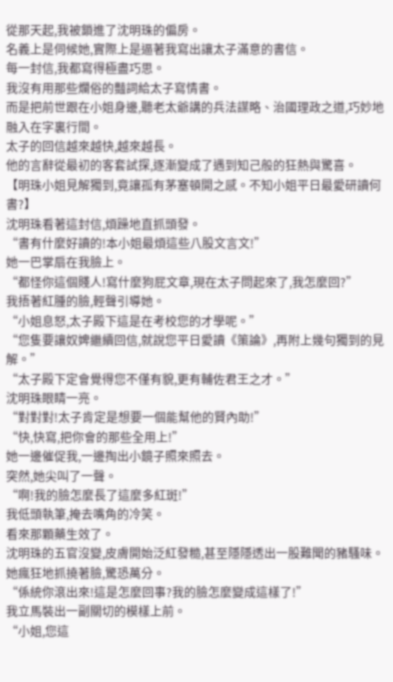從那天起,我被鎖進了沈明珠的偏房。
名義上是伺候她,實際上是逼著我寫出讓太子滿意的書信。
每一封信,我都寫得極盡巧思。
我沒有用那些爛俗的豔詞給太子寫情書。
而是把前世跟在小姐身邊,聽老太爺講的兵法謀略、治國理政之道,巧妙地融入在字裏行間。
太子的回信越來越快,越來越長。
他的言辭從最初的客套試探,逐漸變成了遇到知己般的狂熱與驚喜。
【明珠小姐見解獨到,竟讓孤有茅塞頓開之感。不知小姐平日最愛研讀何書?】
沈明珠看著這封信,煩躁地直抓頭發。
“書有什麼好讀的!本小姐最煩這些八股文言文!”
她一巴掌扇在我臉上。
“都怪你這個賤人!寫什麼狗屁文章,現在太子問起來了,我怎麼回?”
我捂著紅腫的臉,輕聲引導她。
“小姐息怒,太子殿下這是在考校您的才學呢。”
“您隻要讓奴婢繼續回信,就說您平日愛讀《策論》,再附上幾句獨到的見解。”
“太子殿下定會覺得您不僅有貌,更有輔佐君王之才。”
沈明珠眼睛一亮。
“對對對!太子肯定是想要一個能幫他的賢內助!”
“快,快寫,把你會的那些全用上!”
她一邊催促我,一邊掏出小鏡子照來照去。
突然,她尖叫了一聲。
“啊!我的臉怎麼長了這麼多紅斑!”
我低頭執筆,掩去嘴角的冷笑。
看來那顆藥生效了。
沈明珠的五官沒變,皮膚開始泛紅發糙,甚至隱隱透出一股難聞的豬騷味。
她瘋狂地抓撓著臉,驚恐萬分。
“係統你滾出來!這是怎麼回事?我的臉怎麼變成這樣了!”
我立馬裝出一副關切的模樣上前。
“小姐,您這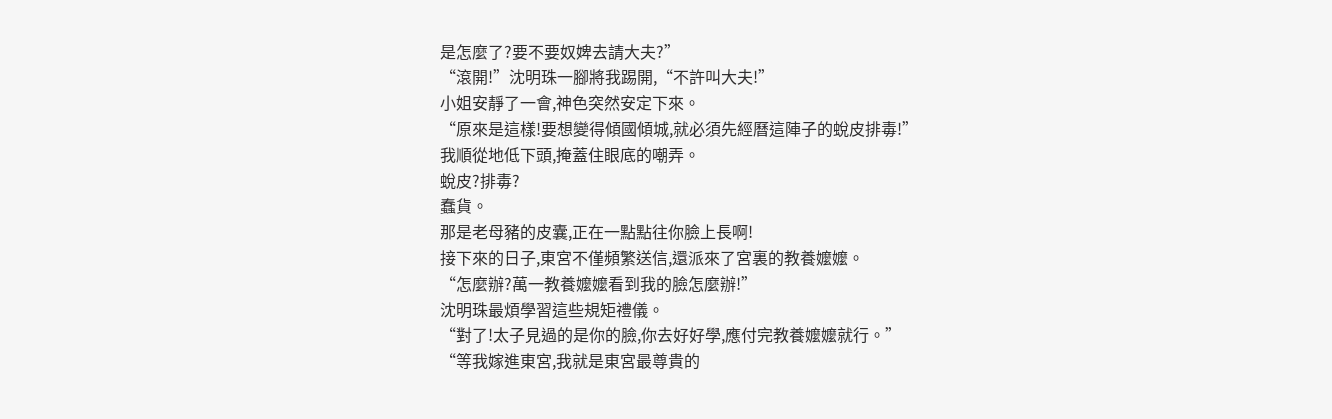是怎麼了?要不要奴婢去請大夫?”
“滾開!”沈明珠一腳將我踢開,“不許叫大夫!”
小姐安靜了一會,神色突然安定下來。
“原來是這樣!要想變得傾國傾城,就必須先經曆這陣子的蛻皮排毒!”
我順從地低下頭,掩蓋住眼底的嘲弄。
蛻皮?排毒?
蠢貨。
那是老母豬的皮囊,正在一點點往你臉上長啊!
接下來的日子,東宮不僅頻繁送信,還派來了宮裏的教養嬤嬤。
“怎麼辦?萬一教養嬤嬤看到我的臉怎麼辦!”
沈明珠最煩學習這些規矩禮儀。
“對了!太子見過的是你的臉,你去好好學,應付完教養嬤嬤就行。”
“等我嫁進東宮,我就是東宮最尊貴的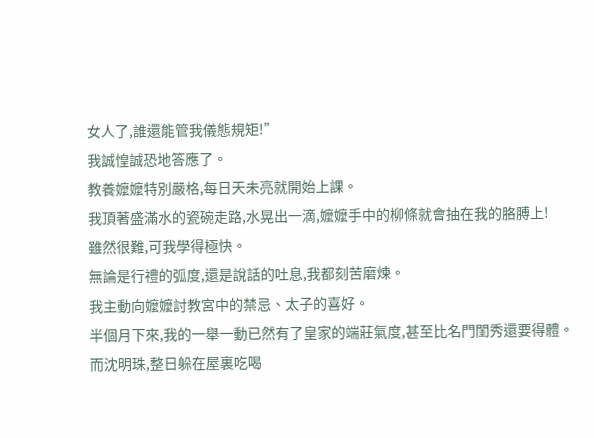女人了,誰還能管我儀態規矩!”
我誠惶誠恐地答應了。
教養嬤嬤特別嚴格,每日天未亮就開始上課。
我頂著盛滿水的瓷碗走路,水晃出一滴,嬤嬤手中的柳條就會抽在我的胳膊上!
雖然很難,可我學得極快。
無論是行禮的弧度,還是說話的吐息,我都刻苦磨煉。
我主動向嬤嬤討教宮中的禁忌、太子的喜好。
半個月下來,我的一舉一動已然有了皇家的端莊氣度,甚至比名門閨秀還要得體。
而沈明珠,整日躲在屋裏吃喝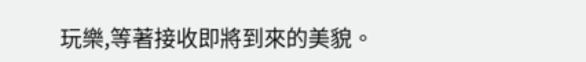玩樂,等著接收即將到來的美貌。